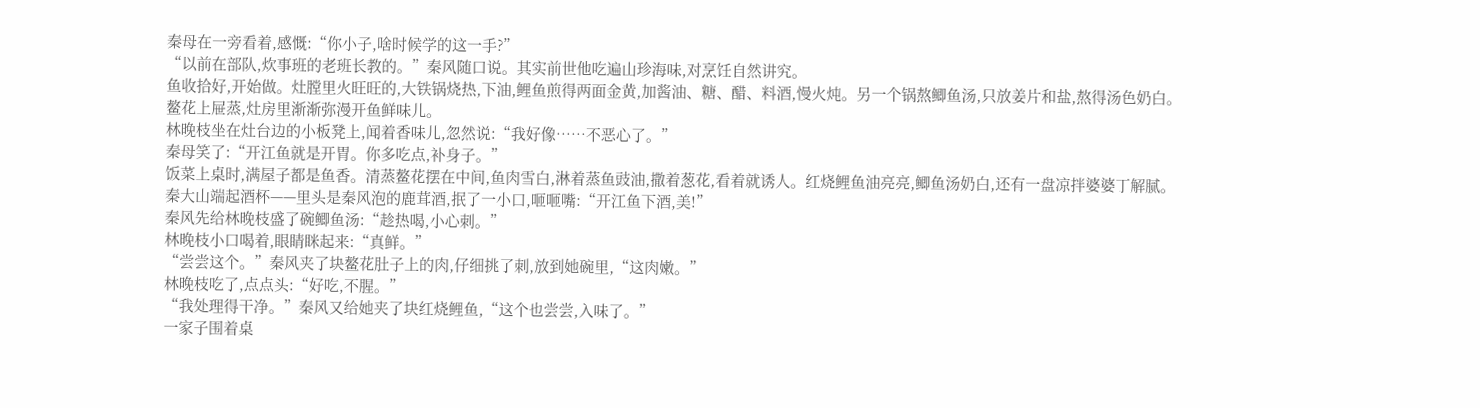秦母在一旁看着,感慨:“你小子,啥时候学的这一手?”
“以前在部队,炊事班的老班长教的。”秦风随口说。其实前世他吃遍山珍海味,对烹饪自然讲究。
鱼收拾好,开始做。灶膛里火旺旺的,大铁锅烧热,下油,鲤鱼煎得两面金黄,加酱油、糖、醋、料酒,慢火炖。另一个锅熬鲫鱼汤,只放姜片和盐,熬得汤色奶白。
鳌花上屉蒸,灶房里渐渐弥漫开鱼鲜味儿。
林晚枝坐在灶台边的小板凳上,闻着香味儿,忽然说:“我好像……不恶心了。”
秦母笑了:“开江鱼就是开胃。你多吃点,补身子。”
饭菜上桌时,满屋子都是鱼香。清蒸鳌花摆在中间,鱼肉雪白,淋着蒸鱼豉油,撒着葱花,看着就诱人。红烧鲤鱼油亮亮,鲫鱼汤奶白,还有一盘凉拌婆婆丁解腻。
秦大山端起酒杯——里头是秦风泡的鹿茸酒,抿了一小口,咂咂嘴:“开江鱼下酒,美!”
秦风先给林晚枝盛了碗鲫鱼汤:“趁热喝,小心刺。”
林晚枝小口喝着,眼睛眯起来:“真鲜。”
“尝尝这个。”秦风夹了块鳌花肚子上的肉,仔细挑了刺,放到她碗里,“这肉嫩。”
林晚枝吃了,点点头:“好吃,不腥。”
“我处理得干净。”秦风又给她夹了块红烧鲤鱼,“这个也尝尝,入味了。”
一家子围着桌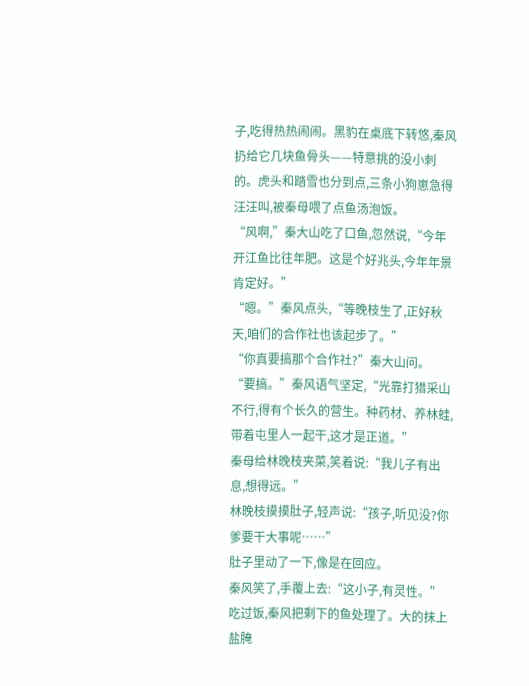子,吃得热热闹闹。黑豹在桌底下转悠,秦风扔给它几块鱼骨头——特意挑的没小刺的。虎头和踏雪也分到点,三条小狗崽急得汪汪叫,被秦母喂了点鱼汤泡饭。
“风啊,”秦大山吃了口鱼,忽然说,“今年开江鱼比往年肥。这是个好兆头,今年年景肯定好。”
“嗯。”秦风点头,“等晚枝生了,正好秋天,咱们的合作社也该起步了。”
“你真要搞那个合作社?”秦大山问。
“要搞。”秦风语气坚定,“光靠打猎采山不行,得有个长久的营生。种药材、养林蛙,带着屯里人一起干,这才是正道。”
秦母给林晚枝夹菜,笑着说:“我儿子有出息,想得远。”
林晚枝摸摸肚子,轻声说:“孩子,听见没?你爹要干大事呢……”
肚子里动了一下,像是在回应。
秦风笑了,手覆上去:“这小子,有灵性。”
吃过饭,秦风把剩下的鱼处理了。大的抹上盐腌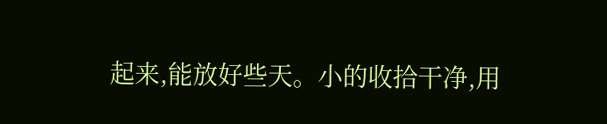起来,能放好些天。小的收拾干净,用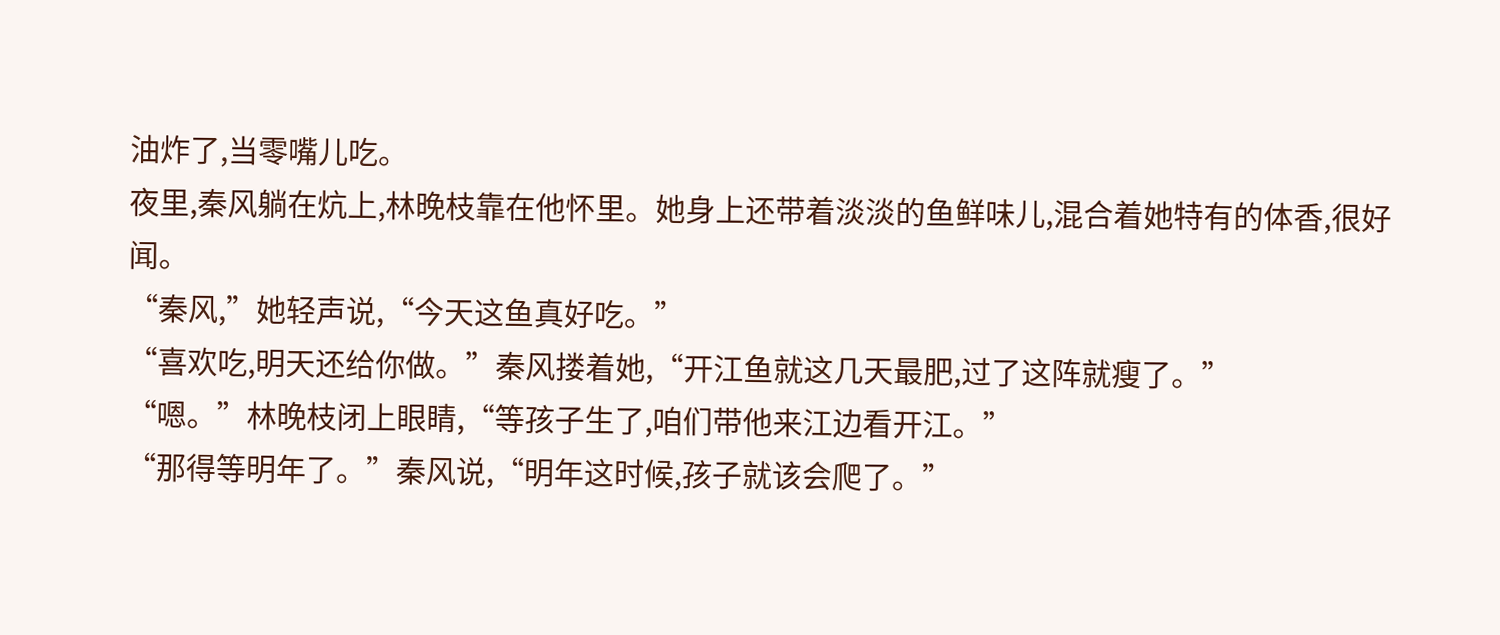油炸了,当零嘴儿吃。
夜里,秦风躺在炕上,林晚枝靠在他怀里。她身上还带着淡淡的鱼鲜味儿,混合着她特有的体香,很好闻。
“秦风,”她轻声说,“今天这鱼真好吃。”
“喜欢吃,明天还给你做。”秦风搂着她,“开江鱼就这几天最肥,过了这阵就瘦了。”
“嗯。”林晚枝闭上眼睛,“等孩子生了,咱们带他来江边看开江。”
“那得等明年了。”秦风说,“明年这时候,孩子就该会爬了。”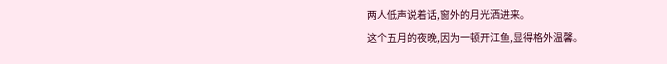两人低声说着话,窗外的月光洒进来。
这个五月的夜晚,因为一顿开江鱼,显得格外温馨。